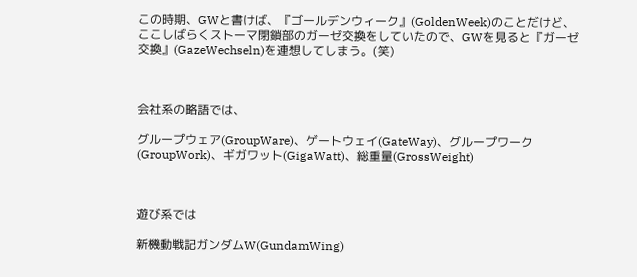この時期、GWと書けば、『ゴールデンウィーク』(GoldenWeek)のことだけど、ここしばらくストーマ閉鎖部のガーゼ交換をしていたので、GWを見ると『ガーゼ交換』(GazeWechseln)を連想してしまう。(笑)



会社系の略語では、

グループウェア(GroupWare)、ゲートウェイ(GateWay)、グループワーク(GroupWork)、ギガワット(GigaWatt)、総重量(GrossWeight)



遊び系では

新機動戦記ガンダムW(GundamWing)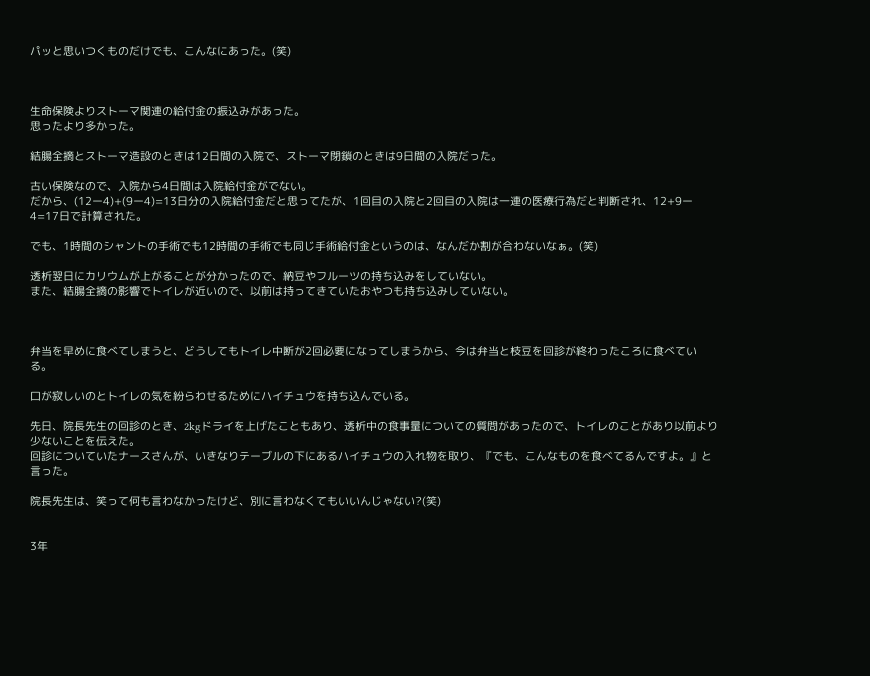パッと思いつくものだけでも、こんなにあった。(笑)



生命保険よりストーマ関連の給付金の振込みがあった。
思ったより多かった。

結腸全摘とストーマ造設のときは12日間の入院で、ストーマ閉鎖のときは9日間の入院だった。

古い保険なので、入院から4日間は入院給付金がでない。
だから、(12ー4)+(9ー4)=13日分の入院給付金だと思ってたが、1回目の入院と2回目の入院は一連の医療行為だと判断され、12+9ー4=17日で計算された。

でも、1時間のシャントの手術でも12時間の手術でも同じ手術給付金というのは、なんだか割が合わないなぁ。(笑)

透析翌日にカリウムが上がることが分かったので、納豆やフルーツの持ち込みをしていない。
また、結腸全摘の影響でトイレが近いので、以前は持ってきていたおやつも持ち込みしていない。



弁当を早めに食べてしまうと、どうしてもトイレ中断が2回必要になってしまうから、今は弁当と枝豆を回診が終わったころに食べている。

口が寂しいのとトイレの気を紛らわせるためにハイチュウを持ち込んでいる。

先日、院長先生の回診のとき、2kgドライを上げたこともあり、透析中の食事量についての質問があったので、トイレのことがあり以前より少ないことを伝えた。
回診についていたナースさんが、いきなりテーブルの下にあるハイチュウの入れ物を取り、『でも、こんなものを食べてるんですよ。』と言った。

院長先生は、笑って何も言わなかったけど、別に言わなくてもいいんじゃない?(笑)


3年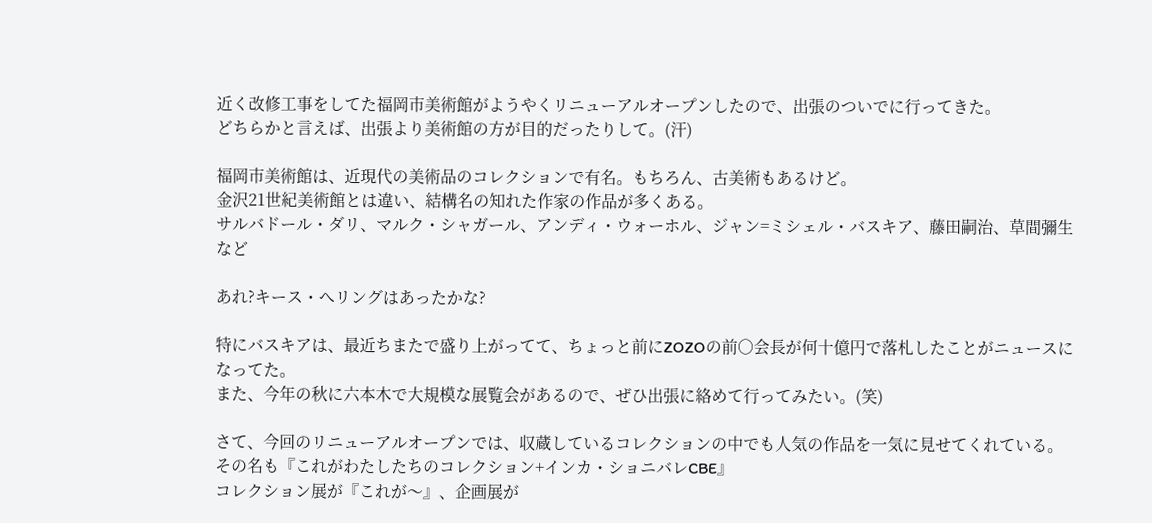近く改修工事をしてた福岡市美術館がようやくリニューアルオープンしたので、出張のついでに行ってきた。
どちらかと言えば、出張より美術館の方が目的だったりして。(汗)

福岡市美術館は、近現代の美術品のコレクションで有名。もちろん、古美術もあるけど。
金沢21世紀美術館とは違い、結構名の知れた作家の作品が多くある。
サルバドール・ダリ、マルク・シャガール、アンディ・ウォーホル、ジャン=ミシェル・バスキア、藤田嗣治、草間彌生など

あれ?キース・へリングはあったかな?

特にバスキアは、最近ちまたで盛り上がってて、ちょっと前にZOZOの前○会長が何十億円で落札したことがニュースになってた。
また、今年の秋に六本木で大規模な展覧会があるので、ぜひ出張に絡めて行ってみたい。(笑)

さて、今回のリニューアルオープンでは、収蔵しているコレクションの中でも人気の作品を一気に見せてくれている。
その名も『これがわたしたちのコレクション+インカ・ショニバレCBE』
コレクション展が『これが〜』、企画展が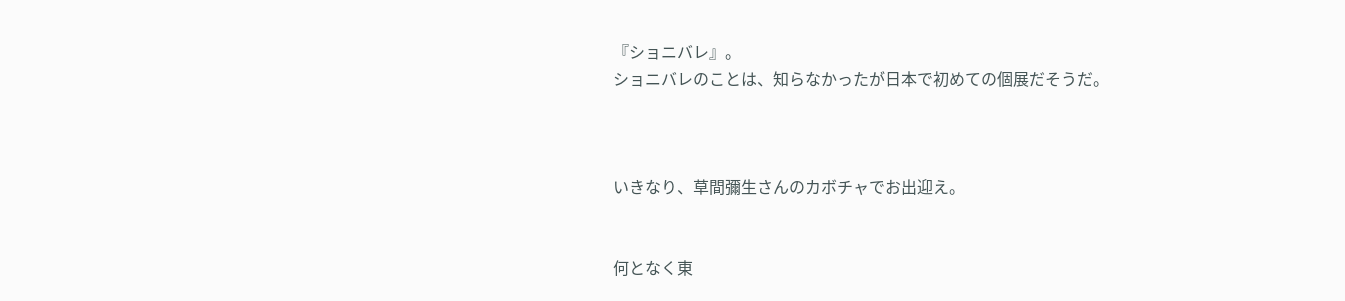『ショニバレ』。
ショニバレのことは、知らなかったが日本で初めての個展だそうだ。



いきなり、草間彌生さんのカボチャでお出迎え。


何となく東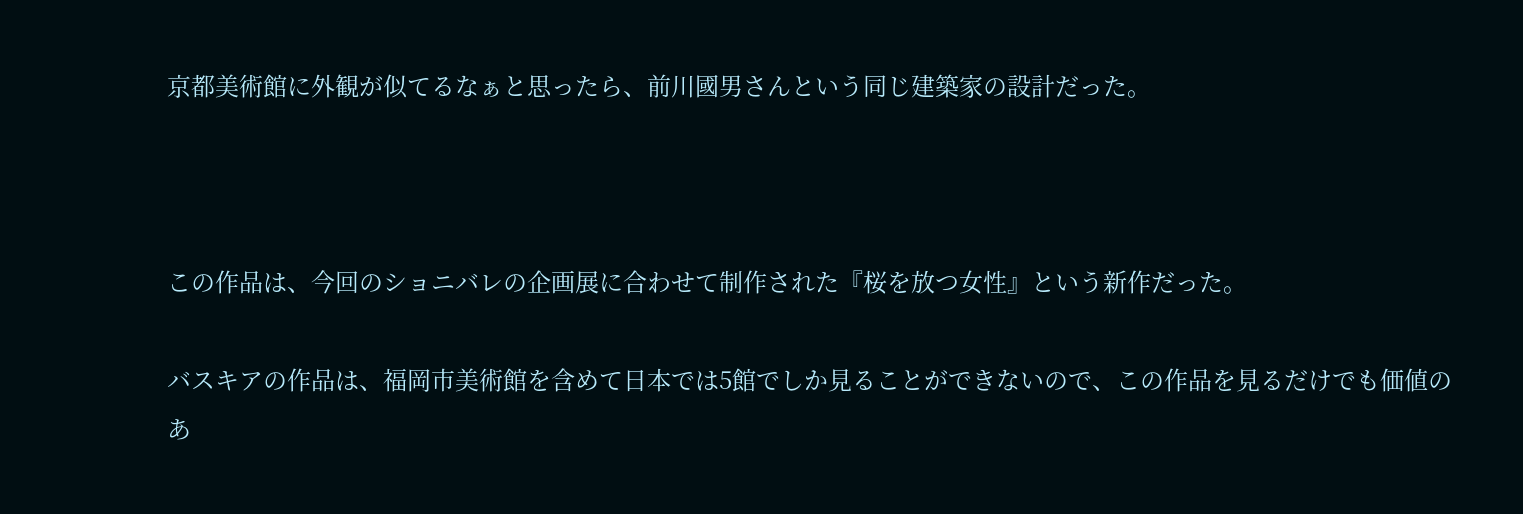京都美術館に外観が似てるなぁと思ったら、前川國男さんという同じ建築家の設計だった。



この作品は、今回のショニバレの企画展に合わせて制作された『桜を放つ女性』という新作だった。

バスキアの作品は、福岡市美術館を含めて日本では5館でしか見ることができないので、この作品を見るだけでも価値のあ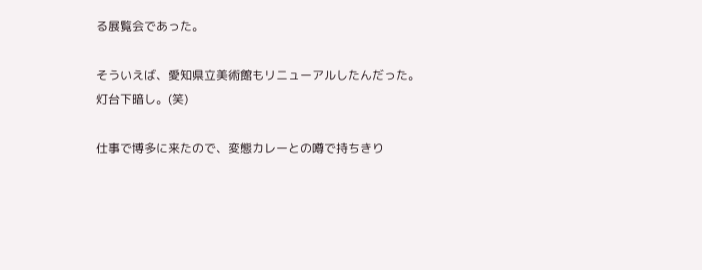る展覧会であった。

そういえば、愛知県立美術館もリニューアルしたんだった。
灯台下暗し。(笑)

仕事で博多に来たので、変態カレーとの噂で持ちきり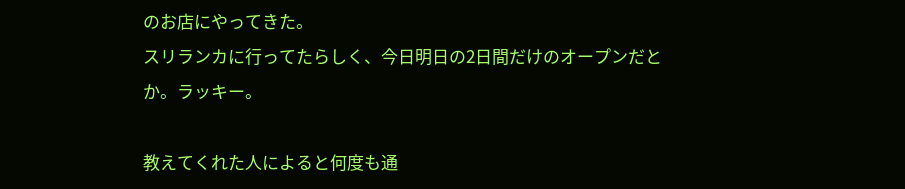のお店にやってきた。
スリランカに行ってたらしく、今日明日の2日間だけのオープンだとか。ラッキー。

教えてくれた人によると何度も通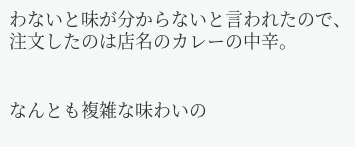わないと味が分からないと言われたので、注文したのは店名のカレーの中辛。


なんとも複雑な味わいの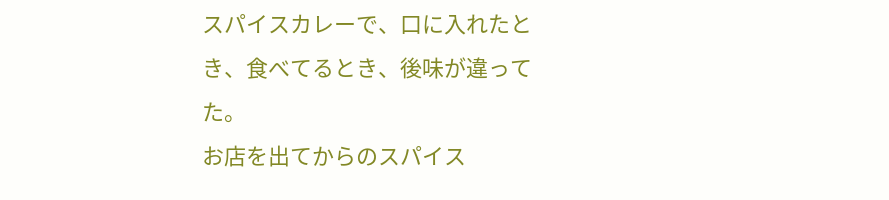スパイスカレーで、口に入れたとき、食べてるとき、後味が違ってた。
お店を出てからのスパイス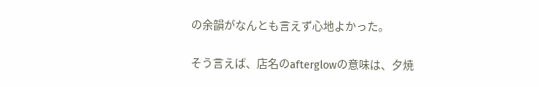の余韻がなんとも言えず心地よかった。

そう言えば、店名のafterglowの意味は、夕焼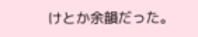けとか余韻だった。